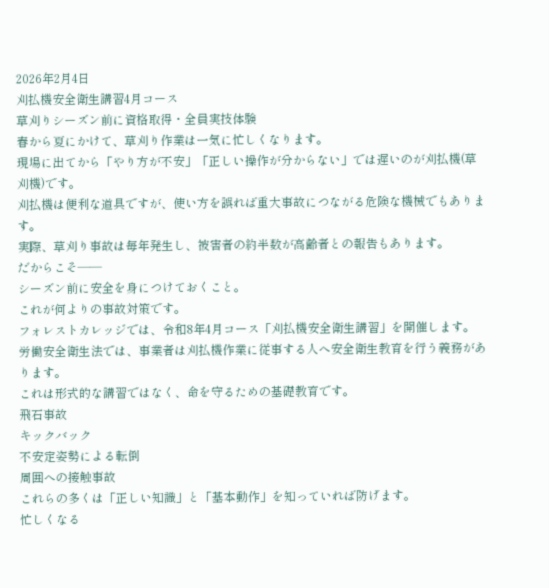2026年2月4日
刈払機安全衛生講習4月コース
草刈りシーズン前に資格取得・全員実技体験
春から夏にかけて、草刈り作業は一気に忙しくなります。
現場に出てから「やり方が不安」「正しい操作が分からない」では遅いのが刈払機(草刈機)です。
刈払機は便利な道具ですが、使い方を誤れば重大事故につながる危険な機械でもあります。
実際、草刈り事故は毎年発生し、被害者の約半数が高齢者との報告もあります。
だからこそ――
シーズン前に安全を身につけておくこと。
これが何よりの事故対策です。
フォレストカレッジでは、令和8年4月コース「刈払機安全衛生講習」を開催します。
労働安全衛生法では、事業者は刈払機作業に従事する人へ安全衛生教育を行う義務があります。
これは形式的な講習ではなく、命を守るための基礎教育です。
飛石事故
キックバック
不安定姿勢による転倒
周囲への接触事故
これらの多くは「正しい知識」と「基本動作」を知っていれば防げます。
忙しくなる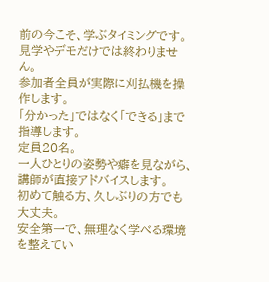前の今こそ、学ぶタイミングです。
見学やデモだけでは終わりません。
参加者全員が実際に刈払機を操作します。
「分かった」ではなく「できる」まで指導します。
定員20名。
一人ひとりの姿勢や癖を見ながら、講師が直接アドバイスします。
初めて触る方、久しぶりの方でも大丈夫。
安全第一で、無理なく学べる環境を整えてい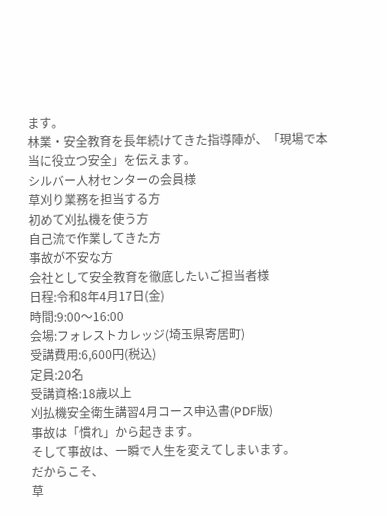ます。
林業・安全教育を長年続けてきた指導陣が、「現場で本当に役立つ安全」を伝えます。
シルバー人材センターの会員様
草刈り業務を担当する方
初めて刈払機を使う方
自己流で作業してきた方
事故が不安な方
会社として安全教育を徹底したいご担当者様
日程:令和8年4月17日(金)
時間:9:00〜16:00
会場:フォレストカレッジ(埼玉県寄居町)
受講費用:6,600円(税込)
定員:20名
受講資格:18歳以上
刈払機安全衛生講習4月コース申込書(PDF版)
事故は「慣れ」から起きます。
そして事故は、一瞬で人生を変えてしまいます。
だからこそ、
草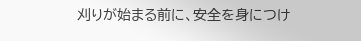刈りが始まる前に、安全を身につけ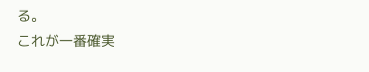る。
これが一番確実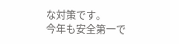な対策です。
今年も安全第一で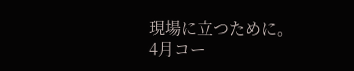現場に立つために。
4月コー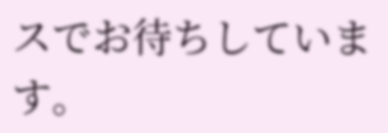スでお待ちしています。